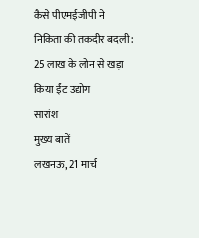कैसे पीएमईजीपी ने निकिता की तकदीर बदली: 25 लाख के लोन से खड़ा किया ईंट उद्योग
सारांश
मुख्य बातें
लखनऊ, 21 मार्च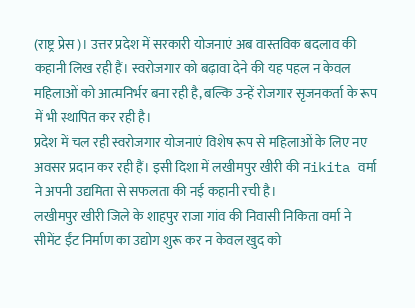(राष्ट्र प्रेस)। उत्तर प्रदेश में सरकारी योजनाएं अब वास्तविक बदलाव की कहानी लिख रही हैं। स्वरोजगार को बढ़ावा देने की यह पहल न केवल महिलाओं को आत्मनिर्भर बना रही है, बल्कि उन्हें रोजगार सृजनकर्ता के रूप में भी स्थापित कर रही है।
प्रदेश में चल रही स्वरोजगार योजनाएं विशेष रूप से महिलाओं के लिए नए अवसर प्रदान कर रही हैं। इसी दिशा में लखीमपुर खीरी की नikita वर्मा ने अपनी उद्यमिता से सफलता की नई कहानी रची है।
लखीमपुर खीरी जिले के शाहपुर राजा गांव की निवासी निकिता वर्मा ने सीमेंट ईंट निर्माण का उद्योग शुरू कर न केवल खुद को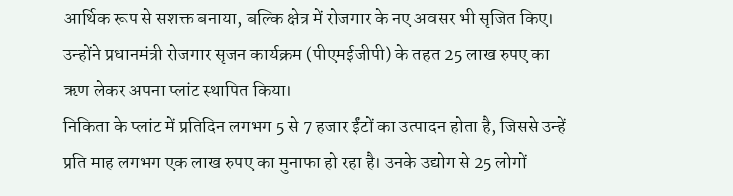आर्थिक रूप से सशक्त बनाया, बल्कि क्षेत्र में रोजगार के नए अवसर भी सृजित किए। उन्होंने प्रधानमंत्री रोजगार सृजन कार्यक्रम (पीएमईजीपी) के तहत 25 लाख रुपए का ऋण लेकर अपना प्लांट स्थापित किया।
निकिता के प्लांट में प्रतिदिन लगभग 5 से 7 हजार ईंटों का उत्पादन होता है, जिससे उन्हें प्रति माह लगभग एक लाख रुपए का मुनाफा हो रहा है। उनके उद्योग से 25 लोगों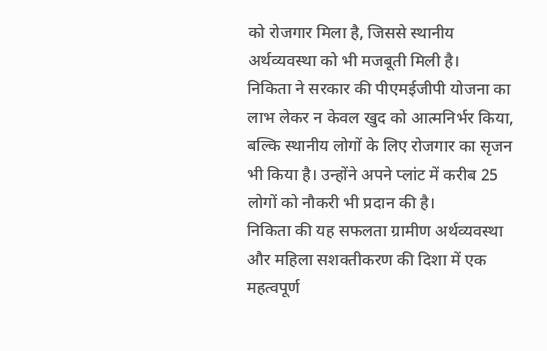को रोजगार मिला है, जिससे स्थानीय अर्थव्यवस्था को भी मजबूती मिली है।
निकिता ने सरकार की पीएमईजीपी योजना का लाभ लेकर न केवल खुद को आत्मनिर्भर किया, बल्कि स्थानीय लोगों के लिए रोजगार का सृजन भी किया है। उन्होंने अपने प्लांट में करीब 25 लोगों को नौकरी भी प्रदान की है।
निकिता की यह सफलता ग्रामीण अर्थव्यवस्था और महिला सशक्तीकरण की दिशा में एक महत्वपूर्ण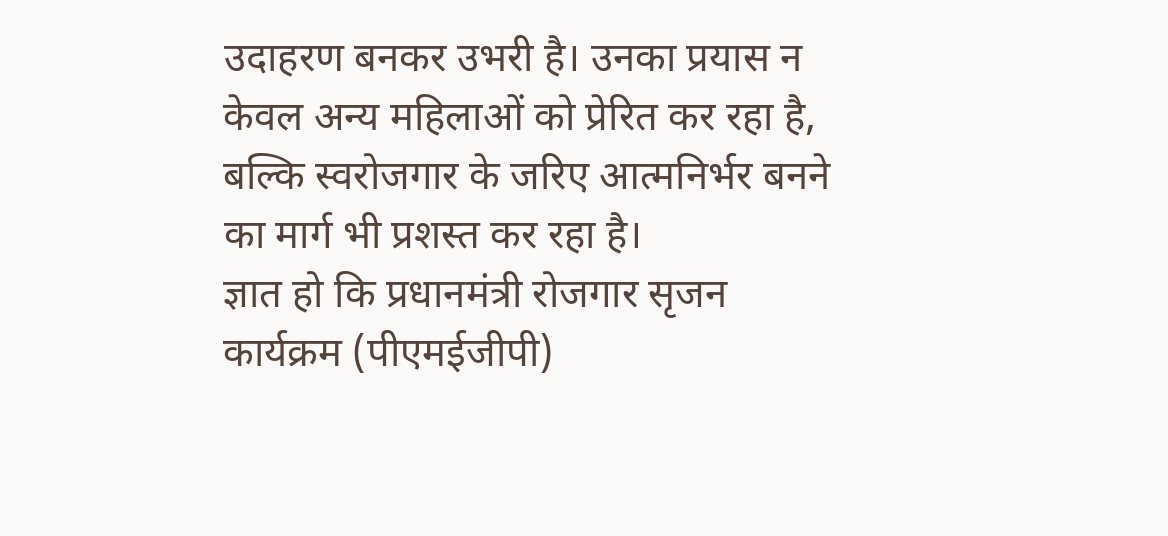उदाहरण बनकर उभरी है। उनका प्रयास न केवल अन्य महिलाओं को प्रेरित कर रहा है, बल्कि स्वरोजगार के जरिए आत्मनिर्भर बनने का मार्ग भी प्रशस्त कर रहा है।
ज्ञात हो कि प्रधानमंत्री रोजगार सृजन कार्यक्रम (पीएमईजीपी)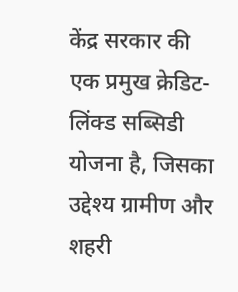केंद्र सरकार की एक प्रमुख क्रेडिट-लिंक्ड सब्सिडी योजना है, जिसका उद्देश्य ग्रामीण और शहरी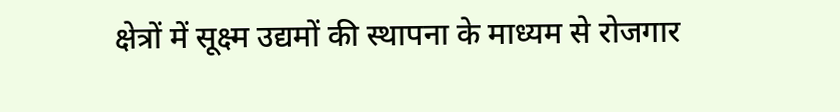क्षेत्रों में सूक्ष्म उद्यमों की स्थापना के माध्यम से रोजगार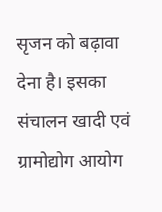सृजन को बढ़ावा देना है। इसका संचालन खादी एवं ग्रामोद्योग आयोग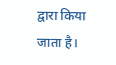द्वारा किया जाता है।